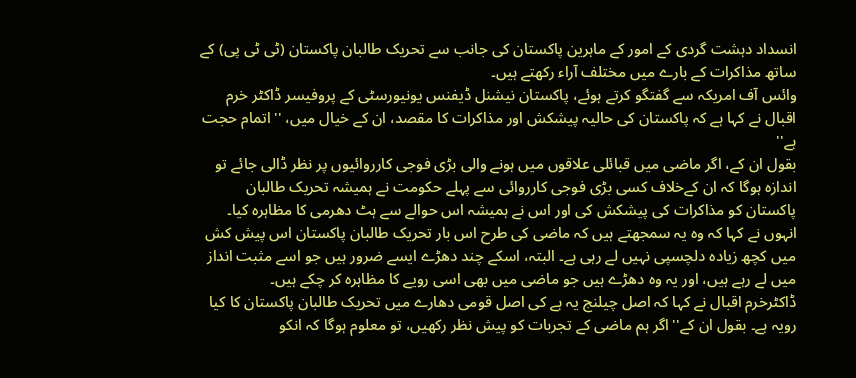انسداد دہشت گردی کے امور کے ماہرین پاکستان کی جانب سے تحریک طالبان پاکستان (ٹی ٹی پی) کے ساتھ مذاکرات کے بارے میں مختلف آراء رکھتے ہیں۔
وائس آف امریکہ سے گفتگو کرتے ہوئے، پاکستان نیشنل ڈیفنس یونیورسٹی کے پروفیسر ڈاکٹر خرم اقبال نے کہا ہے کہ پاکستان کی حالیہ پیشکش اور مذاکرات کا مقصد، ان کے خیال میں، ''اتمام حجت ہے''
بقول ان کے، اگر ماضی میں قبائلی علاقوں میں ہونے والی بڑی فوجی کارروائیوں پر نظر ڈالی جائے تو اندازہ ہوگا کہ ان کےخلاف کسی بڑی فوجی کارروائی سے پہلے حکومت نے ہمیشہ تحریک طالبان پاکستان کو مذاکرات کی پیشکش کی اور اس نے ہمیشہ اس حوالے سے ہٹ دھرمی کا مظاہرہ کیا۔
انہوں نے کہا کہ وہ یہ سمجھتے ہیں کہ ماضی کی طرح اس بار تحریک طالبان پاکستان اس پیش کش میں کچھ زیادہ دلچسپی نہیں لے رہی ہے۔ البتہ، اسکے چند دھڑے ایسے ضرور ہیں جو اسے مثبت انداز میں لے رہے ہیں، اور یہ وہ دھڑے ہیں جو ماضی میں بھی اسی رویے کا مظاہرہ کر چکے ہیں۔
ڈاکٹرخرم اقبال نے کہا کہ اصل چیلنج یہ ہے کی اصل قومی دھارے میں تحریک طالبان پاکستان کا کیا رویہ ہے۔ بقول ان کے''اگر ہم ماضی کے تجربات کو پیش نظر رکھیں، تو معلوم ہوگا کہ انکو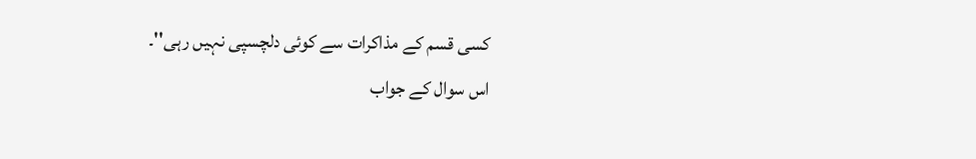کسی قسم کے مذاکرات سے کوئی دلچسپی نہیں رہی''۔
اس سوال کے جواب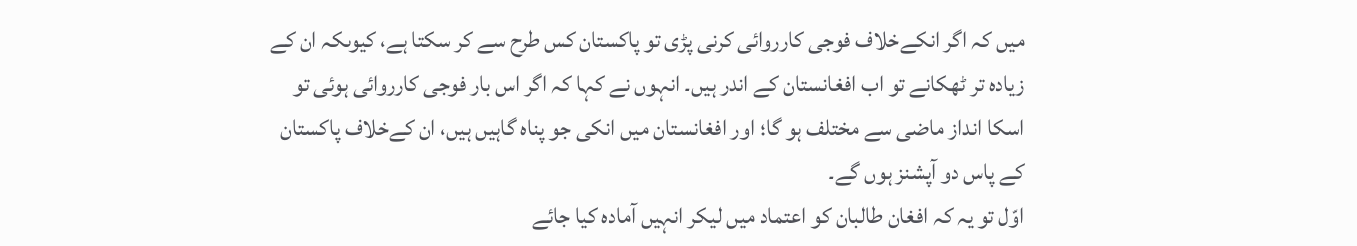میں کہ اگر انکےخلاف فوجی کارروائی کرنی پڑی تو پاکستان کس طرح سے کر سکتا ہے، کیوںکہ ان کے زیادہ تر ٹھکانے تو اب افغانستان کے اندر ہیں۔ انہوں نے کہا کہ اگر اس بار فوجی کارروائی ہوئی تو اسکا انداز ماضی سے مختلف ہو گا؛ اور افغانستان میں انکی جو پناہ گاہیں ہیں، ان کےخلاف پاکستان کے پاس دو آپشنز ہوں گے۔
اوّل تو یہ کہ افغان طالبان کو اعتماد میں لیکر انہیں آمادہ کیا جائے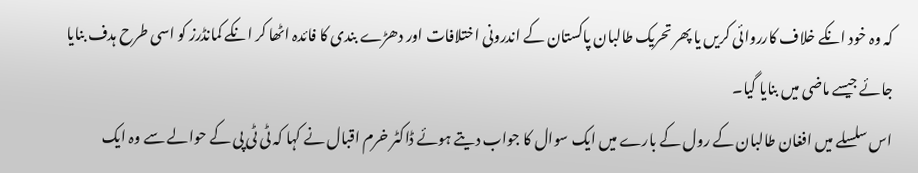کہ وہ خود انکے خلاف کارروائی کریں یا پھر تحریک طالبان پاکستان کے اندرونی اختلافات اور دھڑے بندی کا فائدہ اٹھا کر انکے کمانڈرز کو اسی طرح ہدف بنایا جائے جیسے ماضی میں بنایا گیا۔
اس سلسلے میں افغان طالبان کے رول کے بارے میں ایک سوال کا جواب دیتے ہوئے ڈاکٹر خرم اقبال نے کہا کہ ٹی ٹی پی کے حوالے سے وہ ایک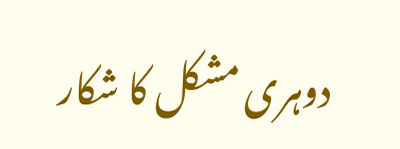دوہری مشکل کا شکار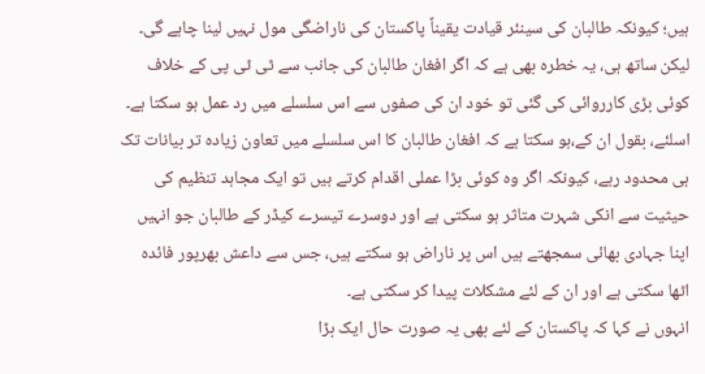ہیں؛ کیونکہ طالبان کی سینئر قیادت یقیناً پاکستان کی ناراضگی مول نہیں لینا چاہے گی۔ لیکن ساتھ ہی، یہ خطرہ بھی ہے کہ اگر افغان طالبان کی جانب سے ٹی ٹی پی کے خلاف کوئی بڑی کارروائی کی گئی تو خود ان کی صفوں سے اس سلسلے میں رد عمل ہو سکتا ہے۔
اسلئے، بقول ان کے،ہو سکتا ہے کہ افغان طالبان کا اس سلسلے میں تعاون زیادہ تر بیانات تک ہی محدود رہے، کیونکہ اگر وہ کوئی بڑا عملی اقدام کرتے ہیں تو ایک مجاہد تنظیم کی حیثیت سے انکی شہرت متاثر ہو سکتی ہے اور دوسرے تیسرے کیڈر کے طالبان جو انہیں اپنا جہادی بھائی سمجھتے ہیں اس پر ناراض ہو سکتے ہیں، جس سے داعش بھرپور فائدہ اٹھا سکتی ہے اور ان کے لئے مشکلات پیدا کر سکتی ہے۔
انہوں نے کہا کہ پاکستان کے لئے بھی یہ صورت حال ایک بڑا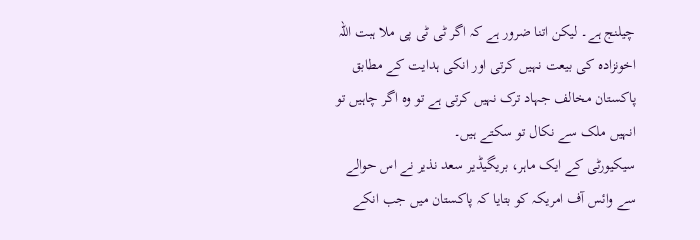چیلنج ہے۔ لیکن اتنا ضرور ہے کہ اگر ٹی ٹی پی ملا ہبت اللہ اخونزادہ کی بیعت نہیں کرتی اور انکی ہدایت کے مطابق پاکستان مخالف جہاد ترک نہیں کرتی ہے تو وہ اگر چاہیں تو انہیں ملک سے نکال تو سکتے ہیں۔
سیکیورٹی کے ایک ماہر، بریگیڈیر سعد نذیر نے اس حوالے سے وائس آف امریکہ کو بتایا کہ پاکستان میں جب انکے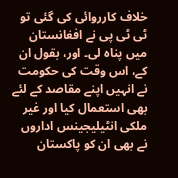خلاف کارروائی کی گئی تو ٹی ٹی پی نے افغانستان میں پناہ لی۔ اور، بقول ان کے، اس وقت کی حکومت نے انہیں اپنے مقاصد کے لئے بھی استعمال کیا اور غیر ملکی انٹیلیجینس اداروں نے بھی ان کو پاکستان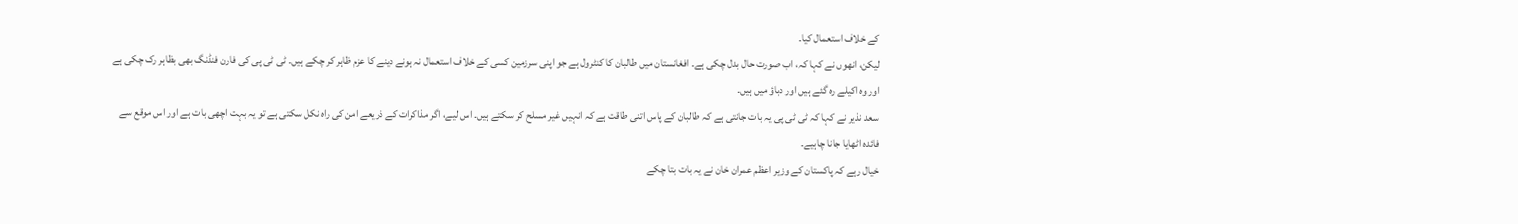کے خلاف استعمال کیا۔
لیکن، انھوں نے کہا کہ، اب صورت حال بدل چکی ہے۔ افغانستان میں طالبان کا کنٹرول ہے جو اپنی سرزمین کسی کے خلاف استعمال نہ ہونے دینے کا عزم ظاہر کر چکے ہیں۔ ٹی ٹی پی کی فارن فنڈنگ بھی بظاہر رک چکی ہے اور وہ اکیلے رہ گئے ہیں اور دباؤ میں ہیں۔
سعد نذیر نے کہا کہ ٹی ٹی پی یہ بات جانتی ہے کہ طالبان کے پاس اتنی طاقت ہے کہ انہیں غیر مسلح کر سکتے ہیں۔ اس لیے، اگر مذاکرات کے ذریعے امن کی راہ نکل سکتی ہے تو یہ بہت اچھی بات ہے اور اس موقع سے فائدہ اٹھایا جانا چاہیے۔
خیال رہے کہ پاکستان کے وزیر اعظم عمران خان نے یہ بات بتا چکے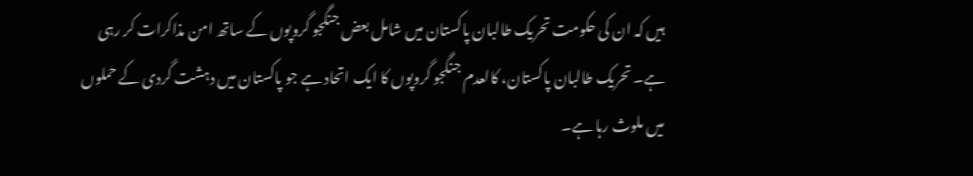ہیں کہ ان کی حکومت تحریک طالبان پاکستان میں شامل بعض جنگجو گروپوں کے ساتھ امن مذاکرات کر رہی ہے۔ تحریک طالبان پاکستان، کالعدم جنگجو گروپوں کا ایک اتحاد ہے جو پاکستان میں دہشت گردی کے حملوں میں ملوث رہا ہے۔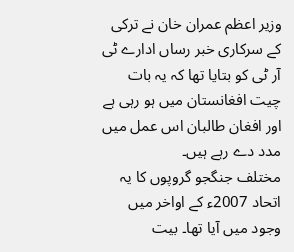وزیر اعظم عمران خان نے ترکی کے سرکاری خبر رساں ادارے ٹی آر ٹی کو بتایا تھا کہ یہ بات چیت افغانستان میں ہو رہی ہے اور افغان طالبان اس عمل میں مدد دے رہے ہیں۔
مختلف جنگجو گروپوں کا یہ اتحاد 2007ء کے اواخر میں وجود میں آیا تھا۔ بیت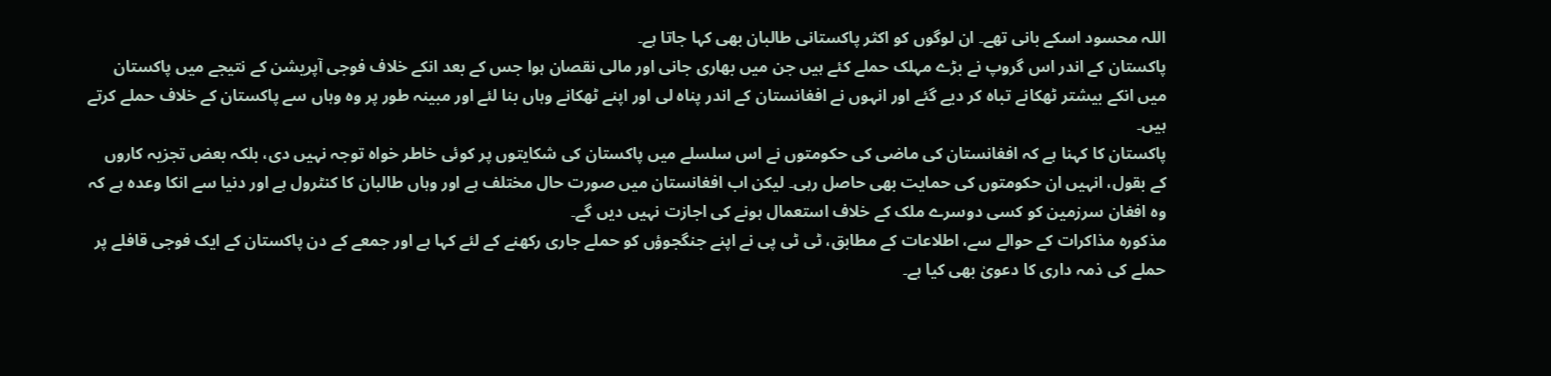اللہ محسود اسکے بانی تھے۔ ان لوگوں کو اکثر پاکستانی طالبان بھی کہا جاتا ہے۔
پاکستان کے اندر اس گروپ نے بڑے مہلک حملے کئے ہیں جن میں بھاری جانی اور مالی نقصان ہوا جس کے بعد انکے خلاف فوجی آپریشن کے نتیجے میں پاکستان میں انکے بیشتر ٹھکانے تباہ کر دیے گئے اور انہوں نے افغانستان کے اندر پناہ لی اور اپنے ٹھکانے وہاں بنا لئے اور مبینہ طور پر وہ وہاں سے پاکستان کے خلاف حملے کرتے ہیں۔
پاکستان کا کہنا ہے کہ افغانستان کی ماضی کی حکومتوں نے اس سلسلے میں پاکستان کی شکایتوں پر کوئی خاطر خواہ توجہ نہیں دی، بلکہ بعض تجزیہ کاروں کے بقول، انہیں ان حکومتوں کی حمایت بھی حاصل رہی۔ لیکن اب افغانستان میں صورت حال مختلف ہے اور وہاں طالبان کا کنٹرول ہے اور دنیا سے انکا وعدہ ہے کہ وہ افغان سرزمین کو کسی دوسرے ملک کے خلاف استعمال ہونے کی اجازت نہیں دیں گے۔
مذکورہ مذاکرات کے حوالے سے، اطلاعات کے مطابق، ٹی ٹی پی نے اپنے جنگجوؤں کو حملے جاری رکھنے کے لئے کہا ہے اور جمعے کے دن پاکستان کے ایک فوجی قافلے پر حملے کی ذمہ داری کا دعویٰ بھی کیا ہے۔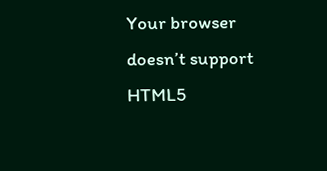Your browser doesn’t support HTML5